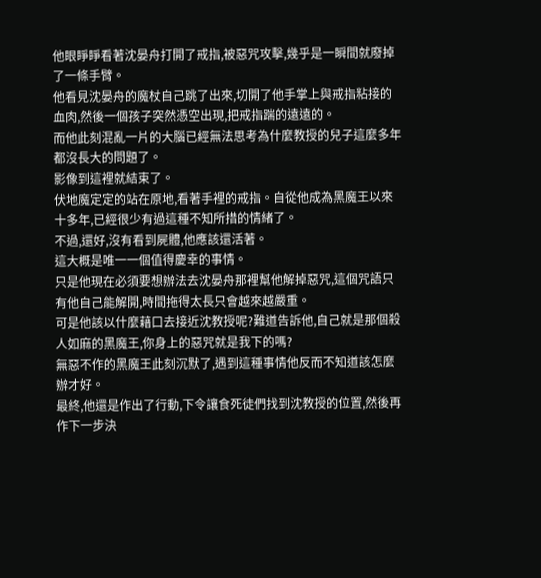他眼睜睜看著沈晏舟打開了戒指,被惡咒攻擊,幾乎是一瞬間就廢掉了一條手臂。
他看見沈晏舟的魔杖自己跳了出來,切開了他手掌上與戒指粘接的血肉,然後一個孩子突然憑空出現,把戒指踹的遠遠的。
而他此刻混亂一片的大腦已經無法思考為什麼教授的兒子這麼多年都沒長大的問題了。
影像到這裡就結束了。
伏地魔定定的站在原地,看著手裡的戒指。自從他成為黑魔王以來十多年,已經很少有過這種不知所措的情緒了。
不過,還好,沒有看到屍體,他應該還活著。
這大概是唯一一個值得慶幸的事情。
只是他現在必須要想辦法去沈晏舟那裡幫他解掉惡咒,這個咒語只有他自己能解開,時間拖得太長只會越來越嚴重。
可是他該以什麼藉口去接近沈教授呢?難道告訴他,自己就是那個殺人如麻的黑魔王,你身上的惡咒就是我下的嗎?
無惡不作的黑魔王此刻沉默了,遇到這種事情他反而不知道該怎麼辦才好。
最終,他還是作出了行動,下令讓食死徒們找到沈教授的位置,然後再作下一步決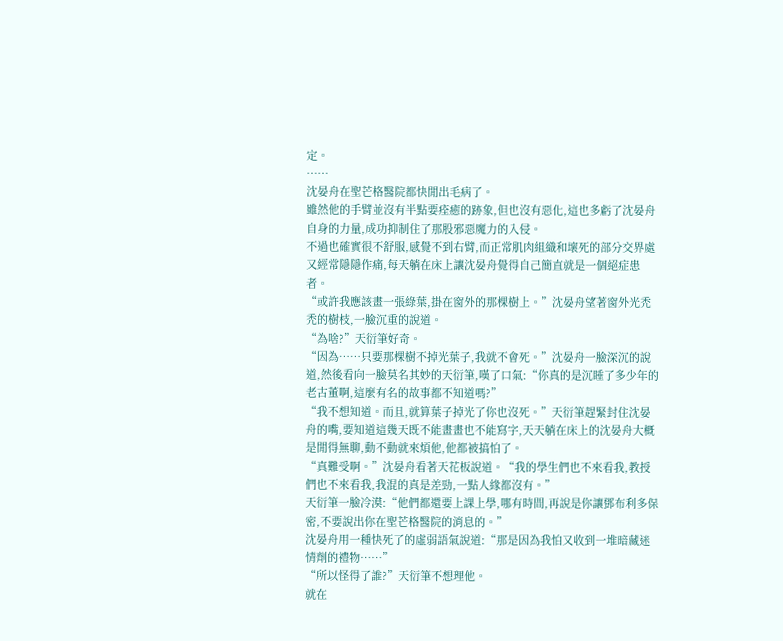定。
……
沈晏舟在聖芒格醫院都快閒出毛病了。
雖然他的手臂並沒有半點要痊癒的跡象,但也沒有惡化,這也多虧了沈晏舟自身的力量,成功抑制住了那股邪惡魔力的入侵。
不過也確實很不舒服,感覺不到右臂,而正常肌肉組織和壞死的部分交界處又經常隱隱作痛,每天躺在床上讓沈晏舟覺得自己簡直就是一個絕症患者。
“或許我應該畫一張綠葉,掛在窗外的那棵樹上。”沈晏舟望著窗外光禿禿的樹枝,一臉沉重的說道。
“為啥?”天衍筆好奇。
“因為……只要那棵樹不掉光葉子,我就不會死。”沈晏舟一臉深沉的說道,然後看向一臉莫名其妙的天衍筆,嘆了口氣:“你真的是沉睡了多少年的老古董啊,這麼有名的故事都不知道嗎?”
“我不想知道。而且,就算葉子掉光了你也沒死。”天衍筆趕緊封住沈晏舟的嘴,要知道這幾天既不能畫畫也不能寫字,天天躺在床上的沈晏舟大概是閒得無聊,動不動就來煩他,他都被搞怕了。
“真難受啊。”沈晏舟看著天花板說道。“我的學生們也不來看我,教授們也不來看我,我混的真是差勁,一點人緣都沒有。”
天衍筆一臉冷漠:“他們都還要上課上學,哪有時間,再說是你讓鄧布利多保密,不要說出你在聖芒格醫院的消息的。”
沈晏舟用一種快死了的虛弱語氣說道:“那是因為我怕又收到一堆暗藏迷情劑的禮物……”
“所以怪得了誰?”天衍筆不想理他。
就在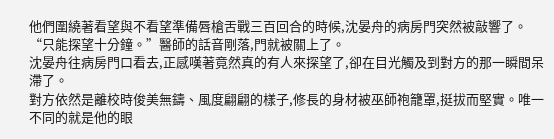他們圍繞著看望與不看望準備唇槍舌戰三百回合的時候,沈晏舟的病房門突然被敲響了。
“只能探望十分鐘。”醫師的話音剛落,門就被關上了。
沈晏舟往病房門口看去,正感嘆著竟然真的有人來探望了,卻在目光觸及到對方的那一瞬間呆滯了。
對方依然是離校時俊美無鑄、風度翩翩的樣子,修長的身材被巫師袍籠罩,挺拔而堅實。唯一不同的就是他的眼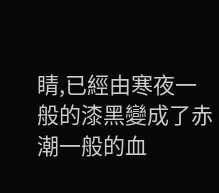睛,已經由寒夜一般的漆黑變成了赤潮一般的血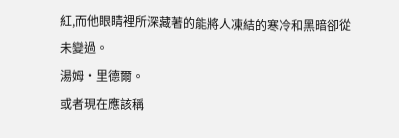紅,而他眼睛裡所深藏著的能將人凍結的寒冷和黑暗卻從未變過。
湯姆·里德爾。
或者現在應該稱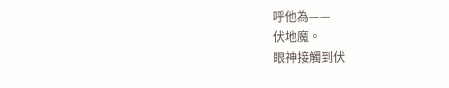呼他為——
伏地魔。
眼神接觸到伏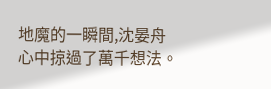地魔的一瞬間,沈晏舟心中掠過了萬千想法。